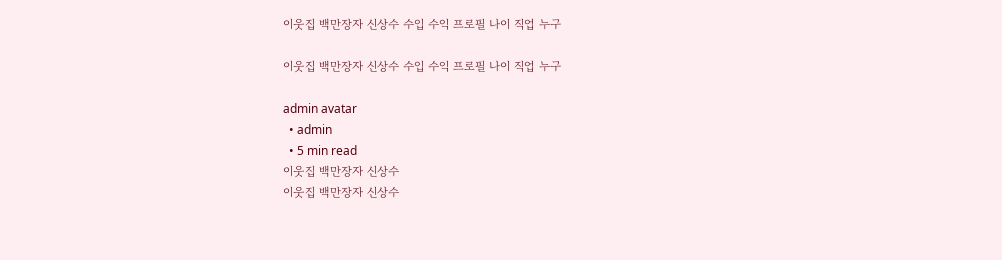이웃집 백만장자 신상수 수입 수익 프로필 나이 직업 누구

이웃집 백만장자 신상수 수입 수익 프로필 나이 직업 누구

admin avatar
  • admin
  • 5 min read
이웃집 백만장자 신상수
이웃집 백만장자 신상수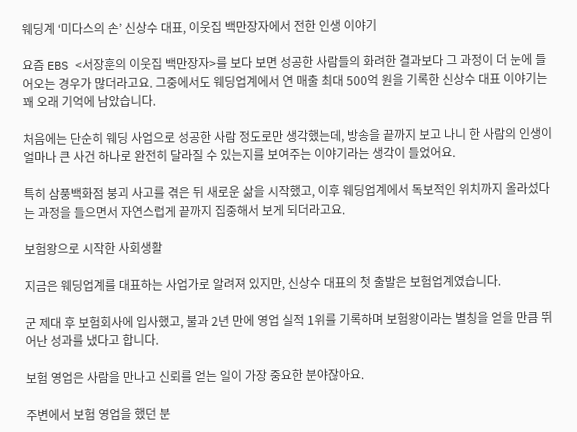웨딩계 ‘미다스의 손’ 신상수 대표, 이웃집 백만장자에서 전한 인생 이야기

요즘 EBS <서장훈의 이웃집 백만장자>를 보다 보면 성공한 사람들의 화려한 결과보다 그 과정이 더 눈에 들어오는 경우가 많더라고요. 그중에서도 웨딩업계에서 연 매출 최대 500억 원을 기록한 신상수 대표 이야기는 꽤 오래 기억에 남았습니다.

처음에는 단순히 웨딩 사업으로 성공한 사람 정도로만 생각했는데, 방송을 끝까지 보고 나니 한 사람의 인생이 얼마나 큰 사건 하나로 완전히 달라질 수 있는지를 보여주는 이야기라는 생각이 들었어요.

특히 삼풍백화점 붕괴 사고를 겪은 뒤 새로운 삶을 시작했고, 이후 웨딩업계에서 독보적인 위치까지 올라섰다는 과정을 들으면서 자연스럽게 끝까지 집중해서 보게 되더라고요.

보험왕으로 시작한 사회생활

지금은 웨딩업계를 대표하는 사업가로 알려져 있지만, 신상수 대표의 첫 출발은 보험업계였습니다.

군 제대 후 보험회사에 입사했고, 불과 2년 만에 영업 실적 1위를 기록하며 보험왕이라는 별칭을 얻을 만큼 뛰어난 성과를 냈다고 합니다.

보험 영업은 사람을 만나고 신뢰를 얻는 일이 가장 중요한 분야잖아요.

주변에서 보험 영업을 했던 분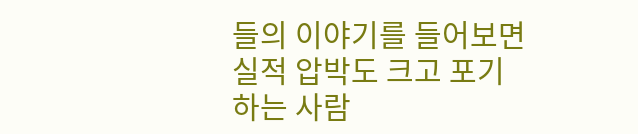들의 이야기를 들어보면 실적 압박도 크고 포기하는 사람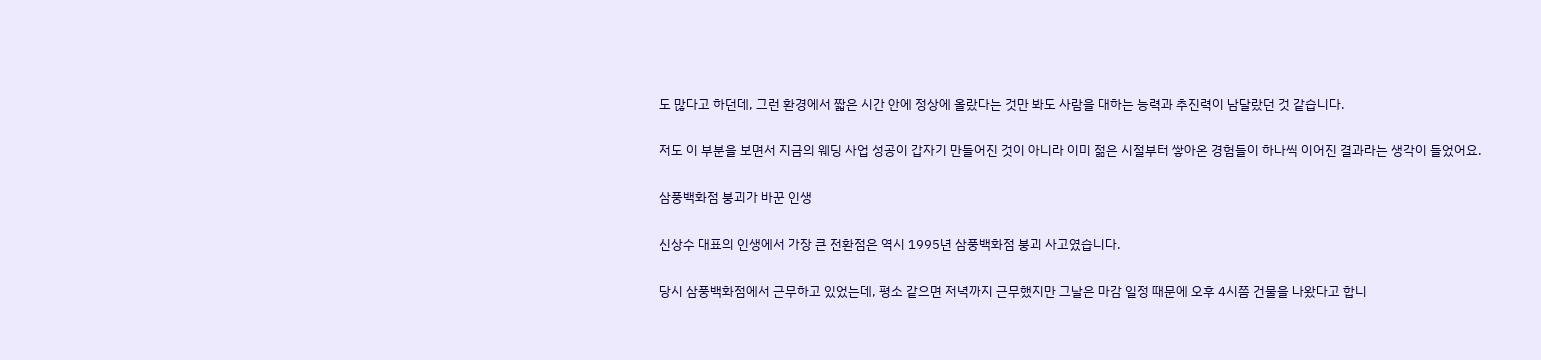도 많다고 하던데, 그런 환경에서 짧은 시간 안에 정상에 올랐다는 것만 봐도 사람을 대하는 능력과 추진력이 남달랐던 것 같습니다.

저도 이 부분을 보면서 지금의 웨딩 사업 성공이 갑자기 만들어진 것이 아니라 이미 젊은 시절부터 쌓아온 경험들이 하나씩 이어진 결과라는 생각이 들었어요.

삼풍백화점 붕괴가 바꾼 인생

신상수 대표의 인생에서 가장 큰 전환점은 역시 1995년 삼풍백화점 붕괴 사고였습니다.

당시 삼풍백화점에서 근무하고 있었는데, 평소 같으면 저녁까지 근무했지만 그날은 마감 일정 때문에 오후 4시쯤 건물을 나왔다고 합니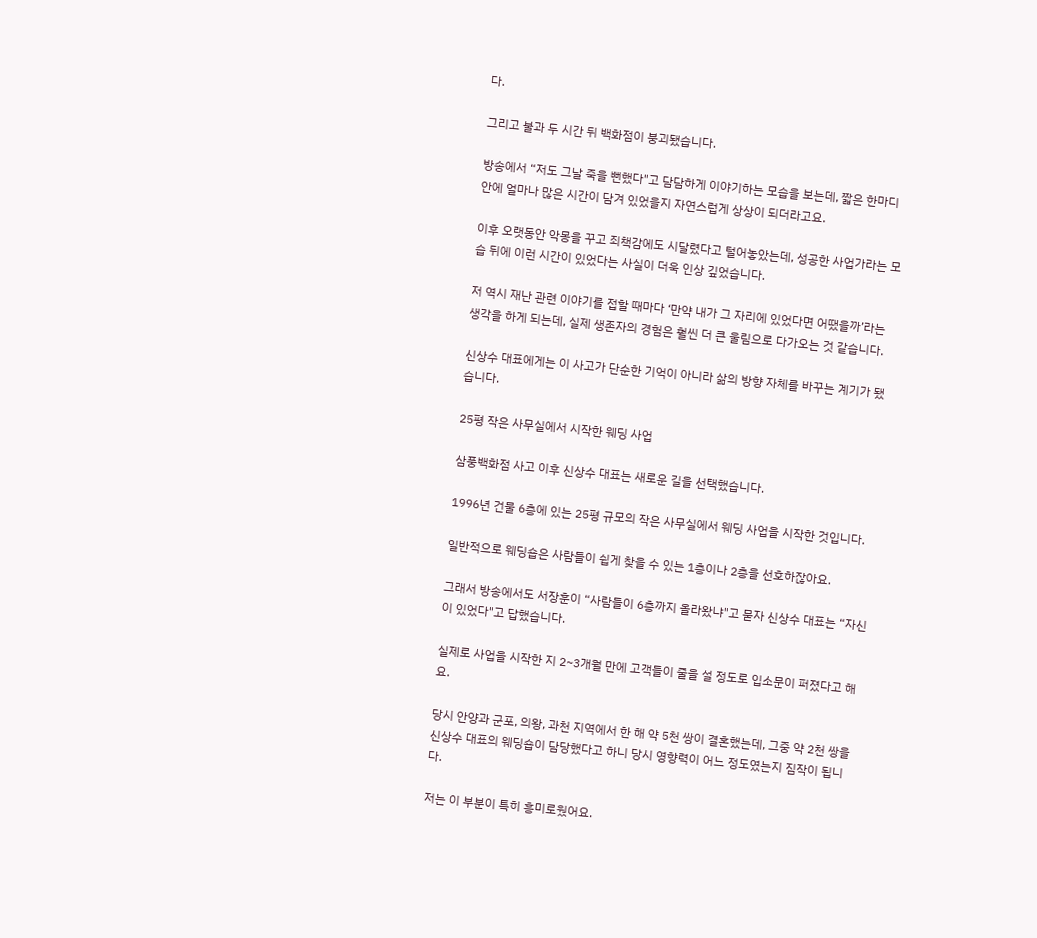다.

그리고 불과 두 시간 뒤 백화점이 붕괴됐습니다.

방송에서 “저도 그날 죽을 뻔했다"고 담담하게 이야기하는 모습을 보는데, 짧은 한마디 안에 얼마나 많은 시간이 담겨 있었을지 자연스럽게 상상이 되더라고요.

이후 오랫동안 악몽을 꾸고 죄책감에도 시달렸다고 털어놓았는데, 성공한 사업가라는 모습 뒤에 이런 시간이 있었다는 사실이 더욱 인상 깊었습니다.

저 역시 재난 관련 이야기를 접할 때마다 ‘만약 내가 그 자리에 있었다면 어땠을까’라는 생각을 하게 되는데, 실제 생존자의 경험은 훨씬 더 큰 울림으로 다가오는 것 같습니다.

신상수 대표에게는 이 사고가 단순한 기억이 아니라 삶의 방향 자체를 바꾸는 계기가 됐습니다.

25평 작은 사무실에서 시작한 웨딩 사업

삼풍백화점 사고 이후 신상수 대표는 새로운 길을 선택했습니다.

1996년 건물 6층에 있는 25평 규모의 작은 사무실에서 웨딩 사업을 시작한 것입니다.

일반적으로 웨딩숍은 사람들이 쉽게 찾을 수 있는 1층이나 2층을 선호하잖아요.

그래서 방송에서도 서장훈이 “사람들이 6층까지 올라왔냐"고 묻자 신상수 대표는 “자신이 있었다"고 답했습니다.

실제로 사업을 시작한 지 2~3개월 만에 고객들이 줄을 설 정도로 입소문이 퍼졌다고 해요.

당시 안양과 군포, 의왕, 과천 지역에서 한 해 약 5천 쌍이 결혼했는데, 그중 약 2천 쌍을 신상수 대표의 웨딩숍이 담당했다고 하니 당시 영향력이 어느 정도였는지 짐작이 됩니다.

저는 이 부분이 특히 흥미로웠어요.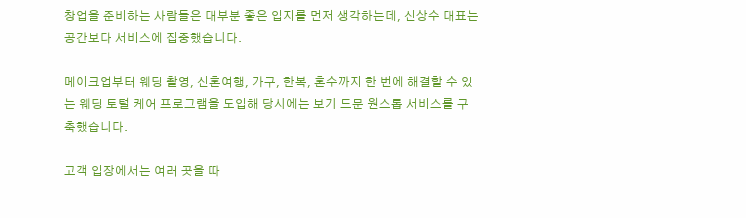창업을 준비하는 사람들은 대부분 좋은 입지를 먼저 생각하는데, 신상수 대표는 공간보다 서비스에 집중했습니다.

메이크업부터 웨딩 촬영, 신혼여행, 가구, 한복, 혼수까지 한 번에 해결할 수 있는 웨딩 토털 케어 프로그램을 도입해 당시에는 보기 드문 원스톱 서비스를 구축했습니다.

고객 입장에서는 여러 곳을 따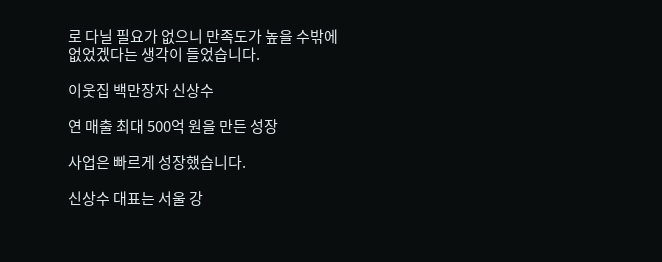로 다닐 필요가 없으니 만족도가 높을 수밖에 없었겠다는 생각이 들었습니다.

이웃집 백만장자 신상수

연 매출 최대 500억 원을 만든 성장

사업은 빠르게 성장했습니다.

신상수 대표는 서울 강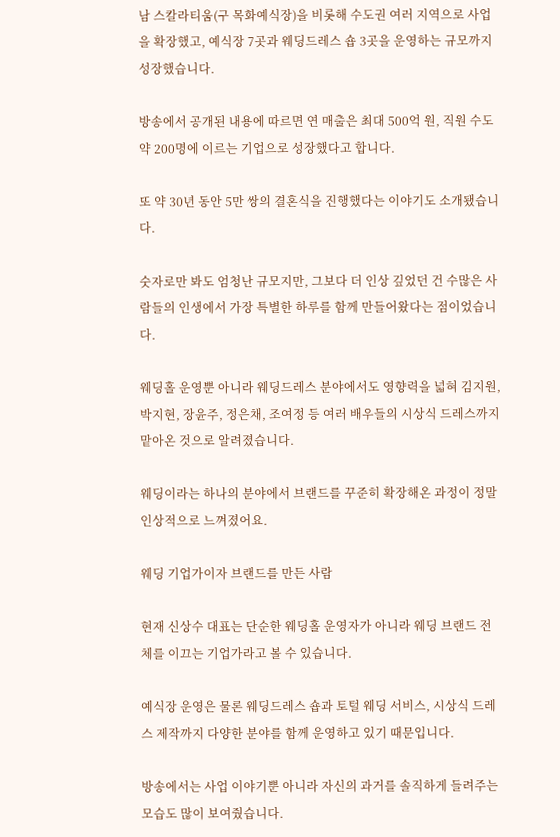남 스칼라티움(구 목화예식장)을 비롯해 수도권 여러 지역으로 사업을 확장했고, 예식장 7곳과 웨딩드레스 숍 3곳을 운영하는 규모까지 성장했습니다.

방송에서 공개된 내용에 따르면 연 매출은 최대 500억 원, 직원 수도 약 200명에 이르는 기업으로 성장했다고 합니다.

또 약 30년 동안 5만 쌍의 결혼식을 진행했다는 이야기도 소개됐습니다.

숫자로만 봐도 엄청난 규모지만, 그보다 더 인상 깊었던 건 수많은 사람들의 인생에서 가장 특별한 하루를 함께 만들어왔다는 점이었습니다.

웨딩홀 운영뿐 아니라 웨딩드레스 분야에서도 영향력을 넓혀 김지원, 박지현, 장윤주, 정은채, 조여정 등 여러 배우들의 시상식 드레스까지 맡아온 것으로 알려졌습니다.

웨딩이라는 하나의 분야에서 브랜드를 꾸준히 확장해온 과정이 정말 인상적으로 느껴졌어요.

웨딩 기업가이자 브랜드를 만든 사람

현재 신상수 대표는 단순한 웨딩홀 운영자가 아니라 웨딩 브랜드 전체를 이끄는 기업가라고 볼 수 있습니다.

예식장 운영은 물론 웨딩드레스 숍과 토털 웨딩 서비스, 시상식 드레스 제작까지 다양한 분야를 함께 운영하고 있기 때문입니다.

방송에서는 사업 이야기뿐 아니라 자신의 과거를 솔직하게 들려주는 모습도 많이 보여줬습니다.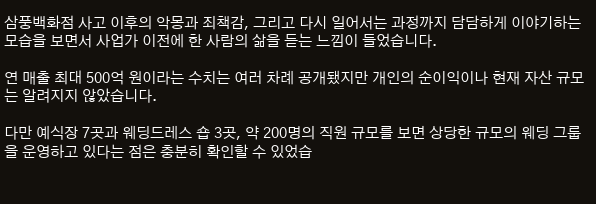삼풍백화점 사고 이후의 악몽과 죄책감, 그리고 다시 일어서는 과정까지 담담하게 이야기하는 모습을 보면서 사업가 이전에 한 사람의 삶을 듣는 느낌이 들었습니다.

연 매출 최대 500억 원이라는 수치는 여러 차례 공개됐지만 개인의 순이익이나 현재 자산 규모는 알려지지 않았습니다.

다만 예식장 7곳과 웨딩드레스 숍 3곳, 약 200명의 직원 규모를 보면 상당한 규모의 웨딩 그룹을 운영하고 있다는 점은 충분히 확인할 수 있었습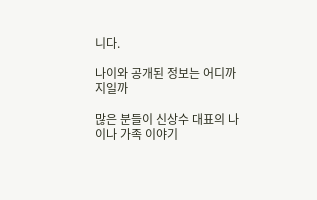니다.

나이와 공개된 정보는 어디까지일까

많은 분들이 신상수 대표의 나이나 가족 이야기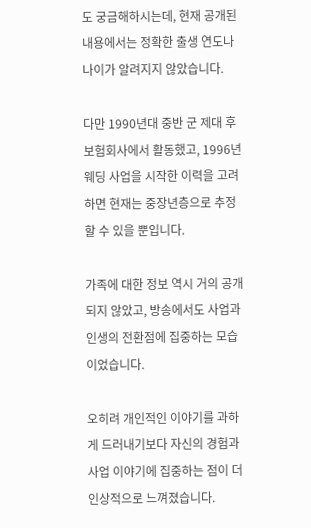도 궁금해하시는데, 현재 공개된 내용에서는 정확한 출생 연도나 나이가 알려지지 않았습니다.

다만 1990년대 중반 군 제대 후 보험회사에서 활동했고, 1996년 웨딩 사업을 시작한 이력을 고려하면 현재는 중장년층으로 추정할 수 있을 뿐입니다.

가족에 대한 정보 역시 거의 공개되지 않았고, 방송에서도 사업과 인생의 전환점에 집중하는 모습이었습니다.

오히려 개인적인 이야기를 과하게 드러내기보다 자신의 경험과 사업 이야기에 집중하는 점이 더 인상적으로 느껴졌습니다.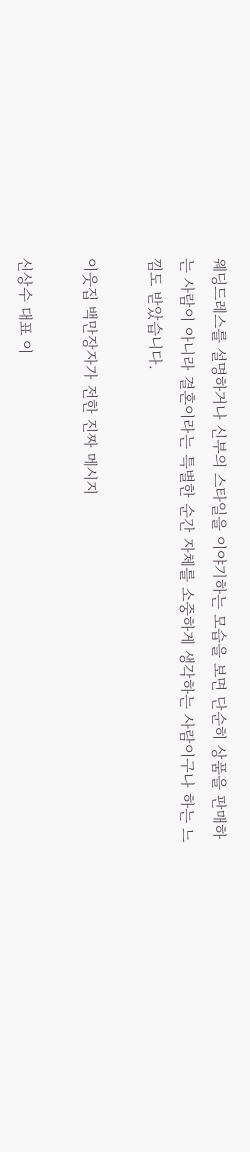웨딩드레스를 설명하거나 신부의 스타일을 이야기하는 모습을 보면 단순히 상품을 판매하는 사람이 아니라 결혼이라는 특별한 순간 자체를 소중하게 생각하는 사람이구나 하는 느낌도 받았습니다.

이웃집 백만장자가 전한 진짜 메시지

신상수 대표 이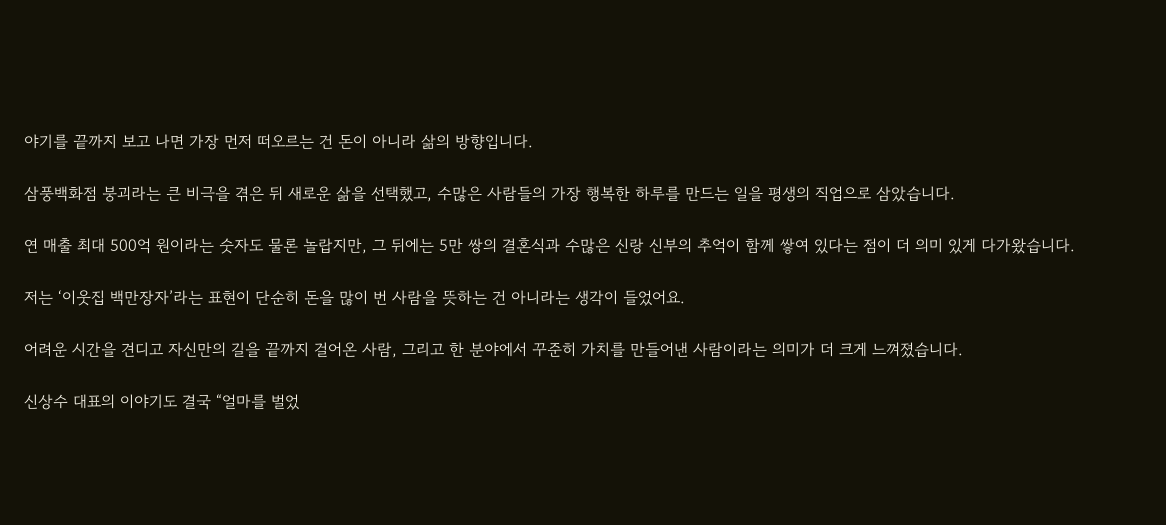야기를 끝까지 보고 나면 가장 먼저 떠오르는 건 돈이 아니라 삶의 방향입니다.

삼풍백화점 붕괴라는 큰 비극을 겪은 뒤 새로운 삶을 선택했고, 수많은 사람들의 가장 행복한 하루를 만드는 일을 평생의 직업으로 삼았습니다.

연 매출 최대 500억 원이라는 숫자도 물론 놀랍지만, 그 뒤에는 5만 쌍의 결혼식과 수많은 신랑 신부의 추억이 함께 쌓여 있다는 점이 더 의미 있게 다가왔습니다.

저는 ‘이웃집 백만장자’라는 표현이 단순히 돈을 많이 번 사람을 뜻하는 건 아니라는 생각이 들었어요.

어려운 시간을 견디고 자신만의 길을 끝까지 걸어온 사람, 그리고 한 분야에서 꾸준히 가치를 만들어낸 사람이라는 의미가 더 크게 느껴졌습니다.

신상수 대표의 이야기도 결국 “얼마를 벌었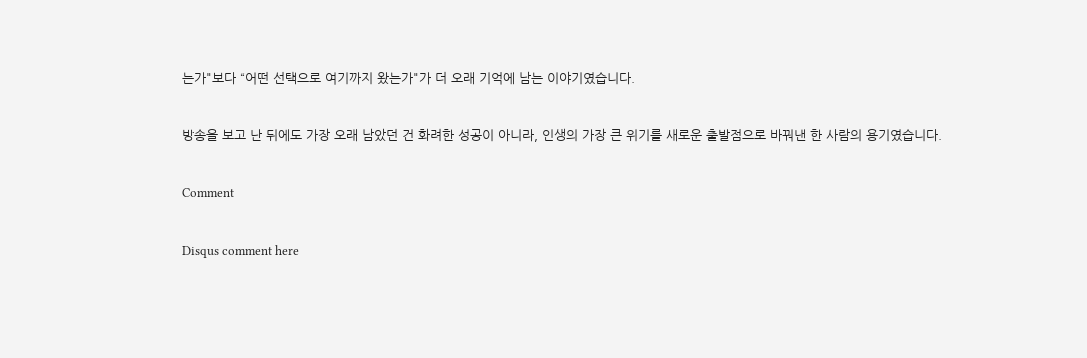는가"보다 “어떤 선택으로 여기까지 왔는가"가 더 오래 기억에 남는 이야기였습니다.

방송을 보고 난 뒤에도 가장 오래 남았던 건 화려한 성공이 아니라, 인생의 가장 큰 위기를 새로운 출발점으로 바꿔낸 한 사람의 용기였습니다.

Comment

Disqus comment here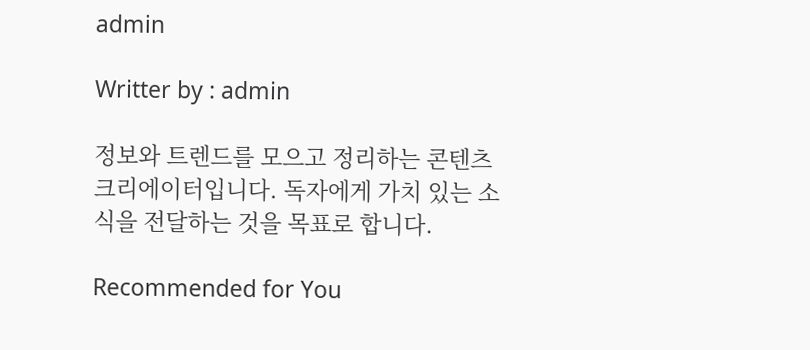admin

Writter by : admin

정보와 트렌드를 모으고 정리하는 콘텐츠 크리에이터입니다. 독자에게 가치 있는 소식을 전달하는 것을 목표로 합니다.

Recommended for You